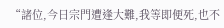“諸位,今日宗門遭逢大難,我等即便死,也不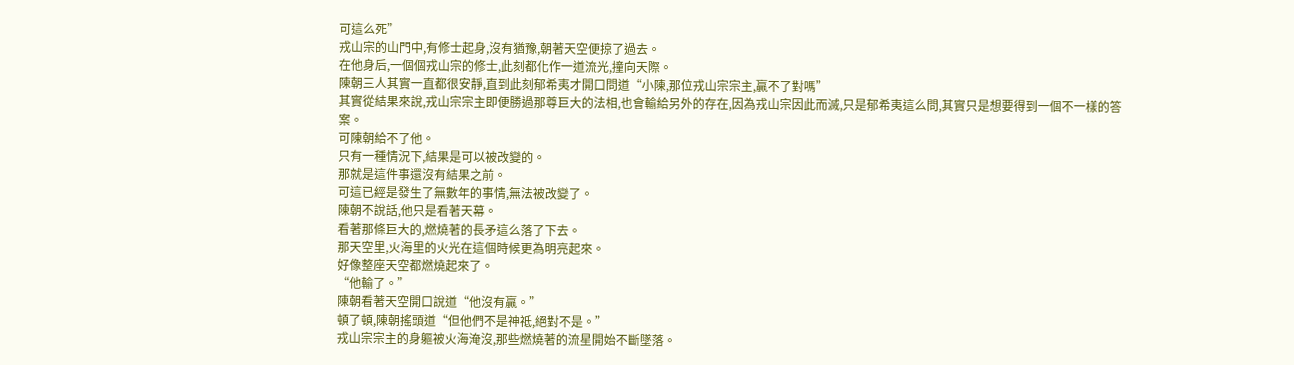可這么死”
戎山宗的山門中,有修士起身,沒有猶豫,朝著天空便掠了過去。
在他身后,一個個戎山宗的修士,此刻都化作一道流光,撞向天際。
陳朝三人其實一直都很安靜,直到此刻郁希夷才開口問道“小陳,那位戎山宗宗主,贏不了對嗎”
其實從結果來說,戎山宗宗主即便勝過那尊巨大的法相,也會輸給另外的存在,因為戎山宗因此而滅,只是郁希夷這么問,其實只是想要得到一個不一樣的答案。
可陳朝給不了他。
只有一種情況下,結果是可以被改變的。
那就是這件事還沒有結果之前。
可這已經是發生了無數年的事情,無法被改變了。
陳朝不說話,他只是看著天幕。
看著那條巨大的,燃燒著的長矛這么落了下去。
那天空里,火海里的火光在這個時候更為明亮起來。
好像整座天空都燃燒起來了。
“他輸了。”
陳朝看著天空開口說道“他沒有贏。”
頓了頓,陳朝搖頭道“但他們不是神祗,絕對不是。”
戎山宗宗主的身軀被火海淹沒,那些燃燒著的流星開始不斷墜落。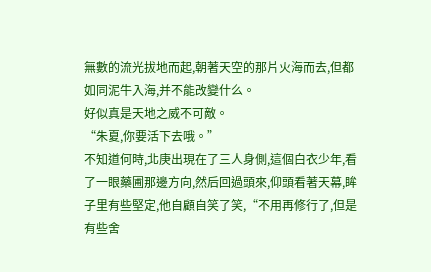無數的流光拔地而起,朝著天空的那片火海而去,但都如同泥牛入海,并不能改變什么。
好似真是天地之威不可敵。
“朱夏,你要活下去哦。”
不知道何時,北庚出現在了三人身側,這個白衣少年,看了一眼藥圃那邊方向,然后回過頭來,仰頭看著天幕,眸子里有些堅定,他自顧自笑了笑,“不用再修行了,但是有些舍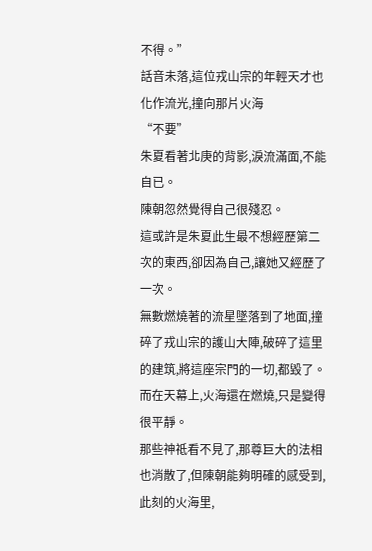不得。”
話音未落,這位戎山宗的年輕天才也化作流光,撞向那片火海
“不要”
朱夏看著北庚的背影,淚流滿面,不能自已。
陳朝忽然覺得自己很殘忍。
這或許是朱夏此生最不想經歷第二次的東西,卻因為自己,讓她又經歷了一次。
無數燃燒著的流星墜落到了地面,撞碎了戎山宗的護山大陣,破碎了這里的建筑,將這座宗門的一切,都毀了。
而在天幕上,火海還在燃燒,只是變得很平靜。
那些神祗看不見了,那尊巨大的法相也消散了,但陳朝能夠明確的感受到,此刻的火海里,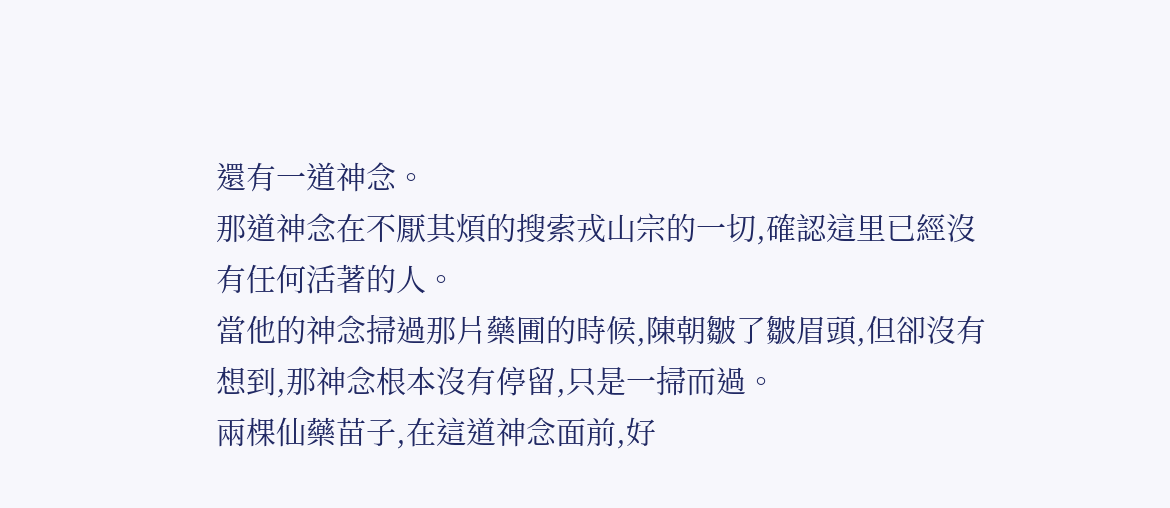還有一道神念。
那道神念在不厭其煩的搜索戎山宗的一切,確認這里已經沒有任何活著的人。
當他的神念掃過那片藥圃的時候,陳朝皺了皺眉頭,但卻沒有想到,那神念根本沒有停留,只是一掃而過。
兩棵仙藥苗子,在這道神念面前,好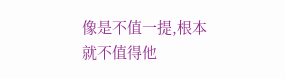像是不值一提,根本就不值得他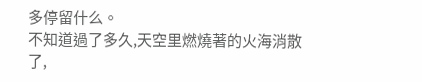多停留什么。
不知道過了多久,天空里燃燒著的火海消散了,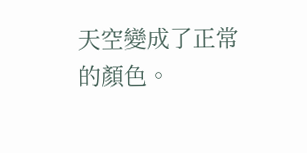天空變成了正常的顏色。